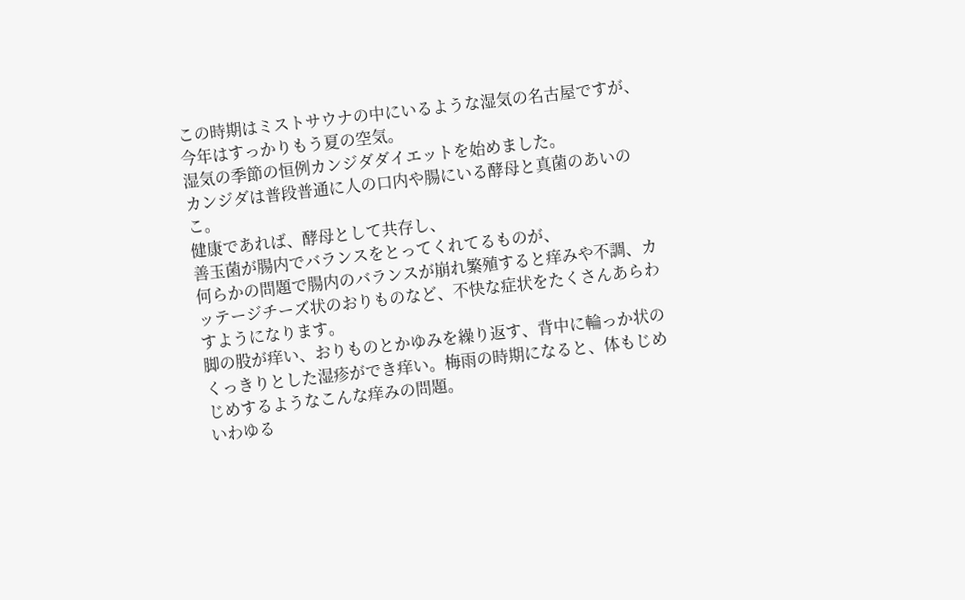この時期はミストサウナの中にいるような湿気の名古屋ですが、
今年はすっかりもう夏の空気。
湿気の季節の恒例カンジダダイエットを始めました。
カンジダは普段普通に人の口内や腸にいる酵母と真菌のあいのこ。
健康であれば、酵母として共存し、
善玉菌が腸内でバランスをとってくれてるものが、
何らかの問題で腸内のバランスが崩れ繁殖すると痒みや不調、カッテージチーズ状のおりものなど、不快な症状をたくさんあらわすようになります。
脚の股が痒い、おりものとかゆみを繰り返す、背中に輪っか状のくっきりとした湿疹ができ痒い。梅雨の時期になると、体もじめじめするようなこんな痒みの問題。
いわゆる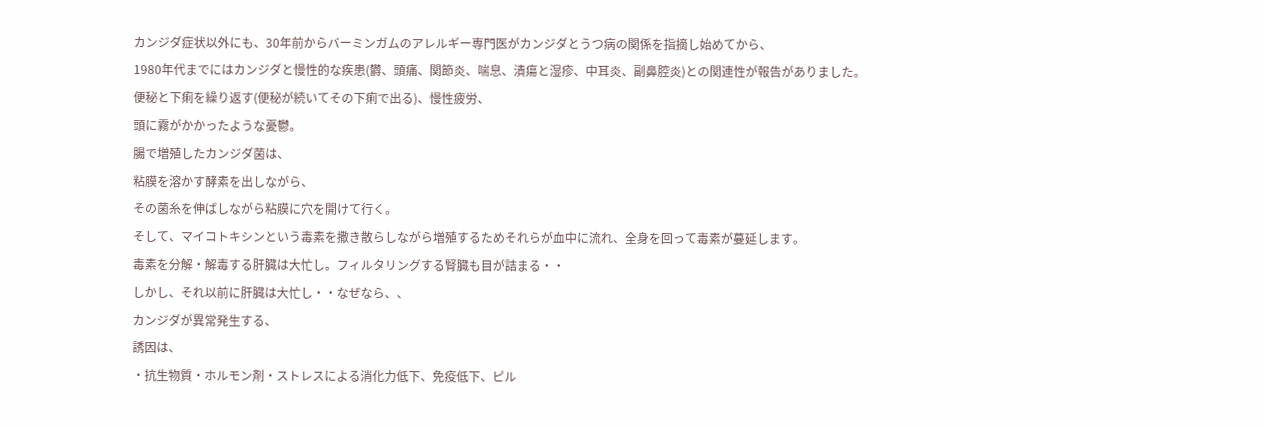カンジダ症状以外にも、30年前からバーミンガムのアレルギー専門医がカンジダとうつ病の関係を指摘し始めてから、
1980年代までにはカンジダと慢性的な疾患(欝、頭痛、関節炎、喘息、潰瘍と湿疹、中耳炎、副鼻腔炎)との関連性が報告がありました。
便秘と下痢を繰り返す(便秘が続いてその下痢で出る)、慢性疲労、
頭に霧がかかったような憂鬱。
腸で増殖したカンジダ菌は、
粘膜を溶かす酵素を出しながら、
その菌糸を伸ばしながら粘膜に穴を開けて行く。
そして、マイコトキシンという毒素を撒き散らしながら増殖するためそれらが血中に流れ、全身を回って毒素が蔓延します。
毒素を分解・解毒する肝臓は大忙し。フィルタリングする腎臓も目が詰まる・・
しかし、それ以前に肝臓は大忙し・・なぜなら、、
カンジダが異常発生する、
誘因は、
・抗生物質・ホルモン剤・ストレスによる消化力低下、免疫低下、ピル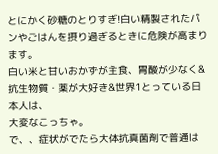とにかく砂糖のとりすぎ!白い精製されたパンやごはんを摂り過ぎるときに危険が高まります。
白い米と甘いおかずが主食、胃酸が少なく&
抗生物質・薬が大好き&世界1とっている日本人は、
大変なこっちゃ。
で、、症状がでたら大体抗真菌剤で普通は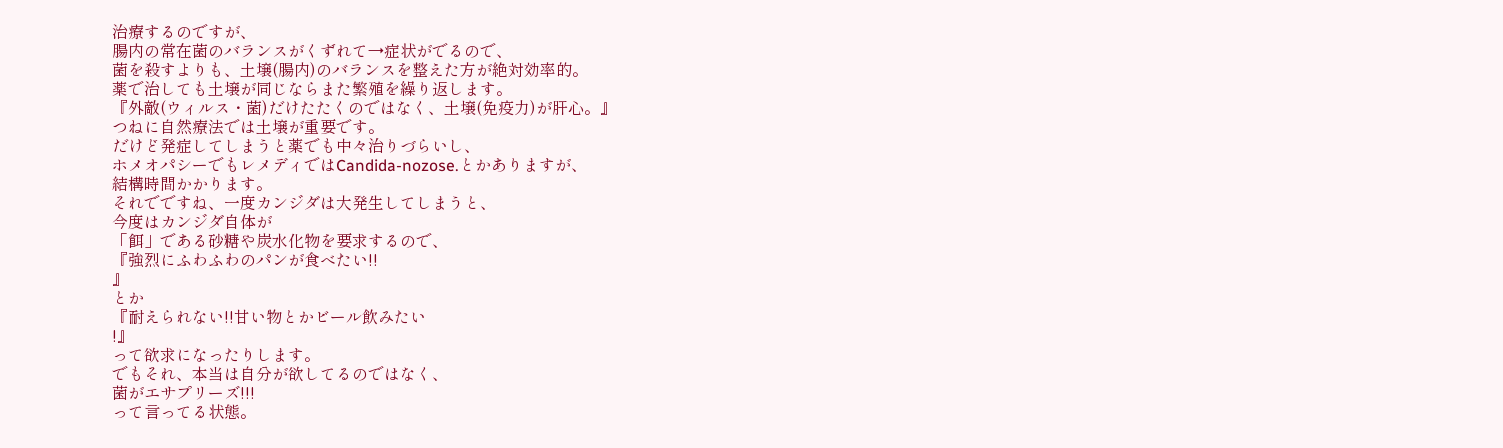治療するのですが、
腸内の常在菌のバランスがくずれて→症状がでるので、
菌を殺すよりも、土壌(腸内)のバランスを整えた方が絶対効率的。
薬で治しても土壌が同じならまた繁殖を繰り返します。
『外敵(ウィルス・菌)だけたたくのではなく、土壌(免疫力)が肝心。』
つねに自然療法では土壌が重要です。
だけど発症してしまうと薬でも中々治りづらいし、
ホメオパシーでもレメディではCandida-nozose.とかありますが、
結構時間かかります。
それでですね、一度カンジダは大発生してしまうと、
今度はカンジダ自体が
「餌」である砂糖や炭水化物を要求するので、
『強烈にふわふわのパンが食べたい!!
』
とか
『耐えられない!!甘い物とかビール飲みたい
!』
って欲求になったりします。
でもそれ、本当は自分が欲してるのではなく、
菌がエサプリーズ!!!
って言ってる状態。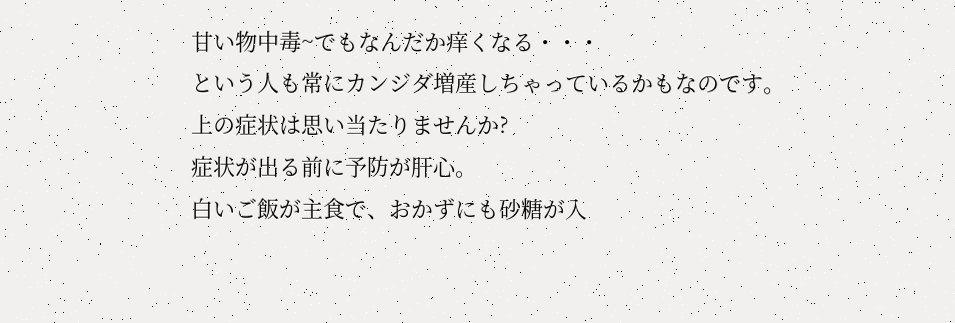甘い物中毒~でもなんだか痒くなる・・・
という人も常にカンジダ増産しちゃっているかもなのです。
上の症状は思い当たりませんか?
症状が出る前に予防が肝心。
白いご飯が主食で、おかずにも砂糖が入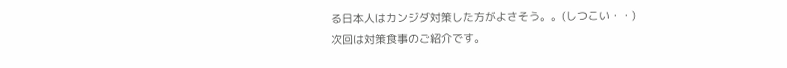る日本人はカンジダ対策した方がよさそう。。(しつこい・・)
次回は対策食事のご紹介です。